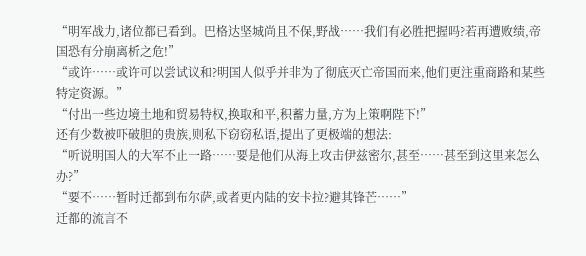“明军战力,诸位都已看到。巴格达坚城尚且不保,野战……我们有必胜把握吗?若再遭败绩,帝国恐有分崩离析之危!”
“或许……或许可以尝试议和?明国人似乎并非为了彻底灭亡帝国而来,他们更注重商路和某些特定资源。”
“付出一些边境土地和贸易特权,换取和平,积蓄力量,方为上策啊陛下!”
还有少数被吓破胆的贵族,则私下窃窃私语,提出了更极端的想法:
“听说明国人的大军不止一路……要是他们从海上攻击伊兹密尔,甚至……甚至到这里来怎么办?”
“要不……暂时迁都到布尔萨,或者更内陆的安卡拉?避其锋芒……”
迁都的流言不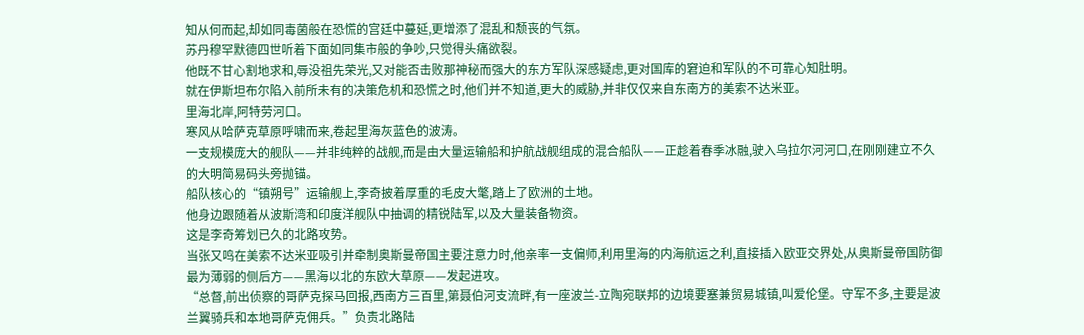知从何而起,却如同毒菌般在恐慌的宫廷中蔓延,更增添了混乱和颓丧的气氛。
苏丹穆罕默德四世听着下面如同集市般的争吵,只觉得头痛欲裂。
他既不甘心割地求和,辱没祖先荣光,又对能否击败那神秘而强大的东方军队深感疑虑,更对国库的窘迫和军队的不可靠心知肚明。
就在伊斯坦布尔陷入前所未有的决策危机和恐慌之时,他们并不知道,更大的威胁,并非仅仅来自东南方的美索不达米亚。
里海北岸,阿特劳河口。
寒风从哈萨克草原呼啸而来,卷起里海灰蓝色的波涛。
一支规模庞大的舰队——并非纯粹的战舰,而是由大量运输船和护航战舰组成的混合船队——正趁着春季冰融,驶入乌拉尔河河口,在刚刚建立不久的大明简易码头旁抛锚。
船队核心的“镇朔号”运输舰上,李奇披着厚重的毛皮大氅,踏上了欧洲的土地。
他身边跟随着从波斯湾和印度洋舰队中抽调的精锐陆军,以及大量装备物资。
这是李奇筹划已久的北路攻势。
当张又鸣在美索不达米亚吸引并牵制奥斯曼帝国主要注意力时,他亲率一支偏师,利用里海的内海航运之利,直接插入欧亚交界处,从奥斯曼帝国防御最为薄弱的侧后方——黑海以北的东欧大草原——发起进攻。
“总督,前出侦察的哥萨克探马回报,西南方三百里,第聂伯河支流畔,有一座波兰-立陶宛联邦的边境要塞兼贸易城镇,叫爱伦堡。守军不多,主要是波兰翼骑兵和本地哥萨克佣兵。”负责北路陆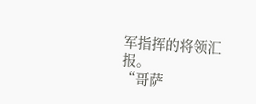军指挥的将领汇报。
“哥萨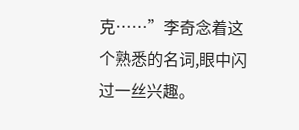克……”李奇念着这个熟悉的名词,眼中闪过一丝兴趣。